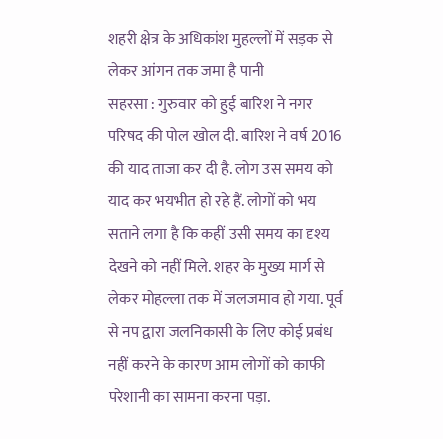शहरी क्षेत्र के अधिकांश मुहल्लों में सड़क से लेकर आंगन तक जमा है पानी
सहरसा : गुरुवार को हुई बारिश ने नगर परिषद की पोल खोल दी. बारिश ने वर्ष 2016 की याद ताजा कर दी है. लोग उस समय को याद कर भयभीत हो रहे हैं. लोगों को भय सताने लगा है कि कहीं उसी समय का दृश्य देखने को नहीं मिले. शहर के मुख्य मार्ग से लेकर मोहल्ला तक में जलजमाव हो गया. पूर्व से नप द्वारा जलनिकासी के लिए कोई प्रबंध नहीं करने के कारण आम लोगों को काफी परेशानी का सामना करना पड़ा.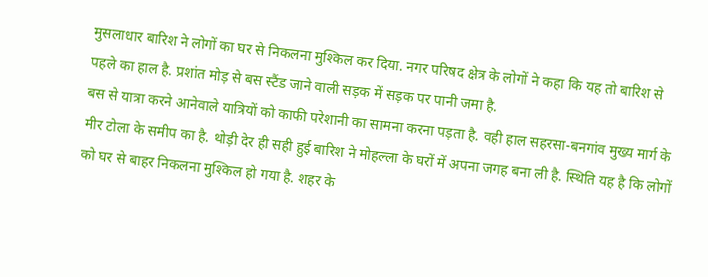मुसलाधार बारिश ने लोगों का घर से निकलना मुश्किल कर दिया. नगर परिषद क्षेत्र के लोगों ने कहा कि यह तो बारिश से पहले का हाल है. प्रशांत मोड़ से बस स्टैंड जाने वाली सड़क में सड़क पर पानी जमा है.
बस से यात्रा करने आनेवाले यात्रियों को काफी परेशानी का सामना करना पड़ता है. वही हाल सहरसा-बनगांव मुख्य मार्ग के मीर टोला के समीप का है. थोड़ी देर ही सही हुई बारिश ने मोहल्ला के घरों में अपना जगह बना ली है. स्थिति यह है कि लोगों को घर से बाहर निकलना मुश्किल हो गया है. शहर के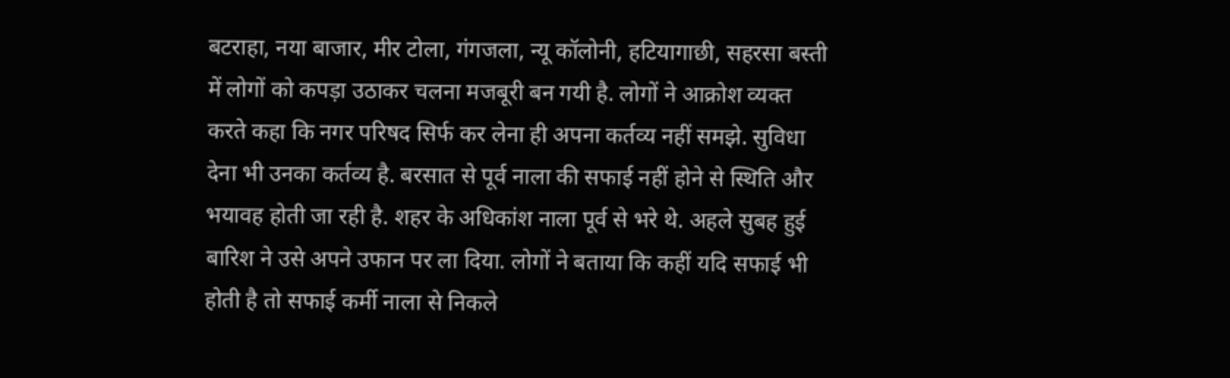बटराहा, नया बाजार, मीर टोला, गंगजला, न्यू कॉलोनी, हटियागाछी, सहरसा बस्ती में लोगों को कपड़ा उठाकर चलना मजबूरी बन गयी है. लोगों ने आक्रोश व्यक्त करते कहा कि नगर परिषद सिर्फ कर लेना ही अपना कर्तव्य नहीं समझे. सुविधा देना भी उनका कर्तव्य है. बरसात से पूर्व नाला की सफाई नहीं होने से स्थिति और भयावह होती जा रही है. शहर के अधिकांश नाला पूर्व से भरे थे. अहले सुबह हुई बारिश ने उसे अपने उफान पर ला दिया. लोगों ने बताया कि कहीं यदि सफाई भी होती है तो सफाई कर्मी नाला से निकले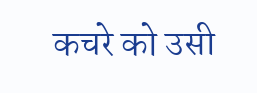कचरे को उसी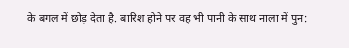के बगल में छोड़ देता है. बारिश होने पर वह भी पानी के साथ नाला में पुन: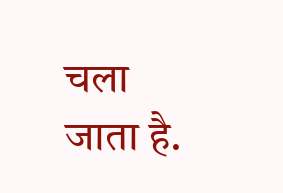चला जाता है.